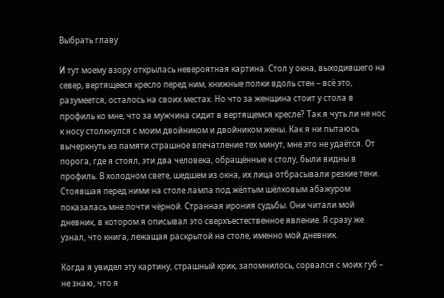Выбрать главу

И тут моему взору открылась невероятная картина. Стол у окна, выходившего на север, вертящееся кресло перед ним, книжные полки вдоль стен – всё это, разумеется, осталось на своих местах. Но что за женщина стоит у стола в профиль ко мне, что за мужчина сидит в вертящемся кресле? Так я чуть ли не нос к носу столкнулся с моим двойником и двойником жены. Как я ни пытаюсь вычеркнуть из памяти страшное впечатление тех минут, мне это не удаётся. От порога, где я стоял, эти два человека, обращённые к столу, были видны в профиль. В холодном свете, шедшем из окна, их лица отбрасывали резкие тени. Стоявшая перед ними на столе лампа под жёлтым шёлковым абажуром показалась мне почти чёрной. Странная ирония судьбы. Они читали мой дневник, в котором я описывал это сверхъестественное явление. Я сразу же узнал, что книга, лежащая раскрытой на столе, именно мой дневник.

Когда я увидел эту картину, страшный крик, запомнилось, сорвался с моих губ – не знаю, что я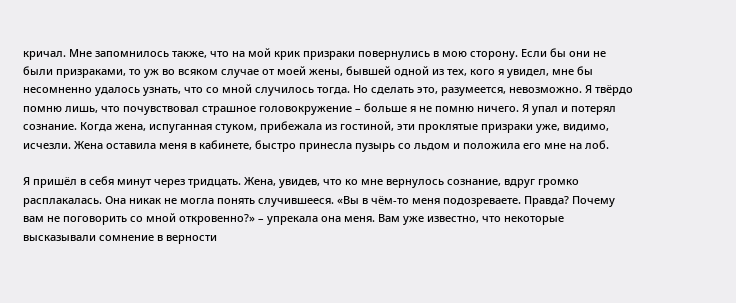кричал. Мне запомнилось также, что на мой крик призраки повернулись в мою сторону. Если бы они не были призраками, то уж во всяком случае от моей жены, бывшей одной из тех, кого я увидел, мне бы несомненно удалось узнать, что со мной случилось тогда. Но сделать это, разумеется, невозможно. Я твёрдо помню лишь, что почувствовал страшное головокружение – больше я не помню ничего. Я упал и потерял сознание. Когда жена, испуганная стуком, прибежала из гостиной, эти проклятые призраки уже, видимо, исчезли. Жена оставила меня в кабинете, быстро принесла пузырь со льдом и положила его мне на лоб.

Я пришёл в себя минут через тридцать. Жена, увидев, что ко мне вернулось сознание, вдруг громко расплакалась. Она никак не могла понять случившееся. «Вы в чём-то меня подозреваете. Правда? Почему вам не поговорить со мной откровенно?» – упрекала она меня. Вам уже известно, что некоторые высказывали сомнение в верности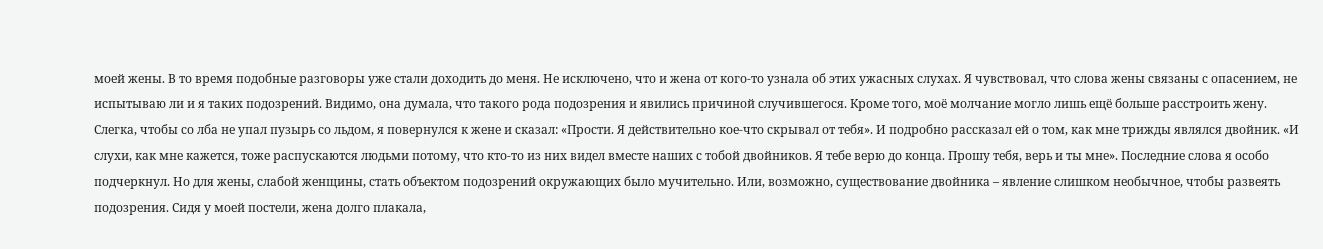моей жены. В то время подобные разговоры уже стали доходить до меня. Не исключено, что и жена от кого-то узнала об этих ужасных слухах. Я чувствовал, что слова жены связаны с опасением, не испытываю ли и я таких подозрений. Видимо, она думала, что такого рода подозрения и явились причиной случившегося. Кроме того, моё молчание могло лишь ещё больше расстроить жену. Слегка, чтобы со лба не упал пузырь со льдом, я повернулся к жене и сказал: «Прости. Я действительно кое-что скрывал от тебя». И подробно рассказал ей о том, как мне трижды являлся двойник. «И слухи, как мне кажется, тоже распускаются людьми потому, что кто-то из них видел вместе наших с тобой двойников. Я тебе верю до конца. Прошу тебя, верь и ты мне». Последние слова я особо подчеркнул. Но для жены, слабой женщины, стать объектом подозрений окружающих было мучительно. Или, возможно, существование двойника – явление слишком необычное, чтобы развеять подозрения. Сидя у моей постели, жена долго плакала,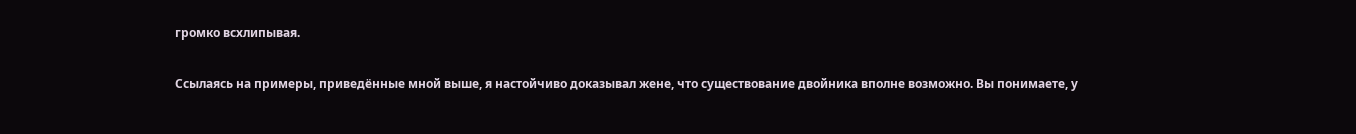громко всхлипывая.

Ссылаясь на примеры, приведённые мной выше, я настойчиво доказывал жене, что существование двойника вполне возможно. Вы понимаете, у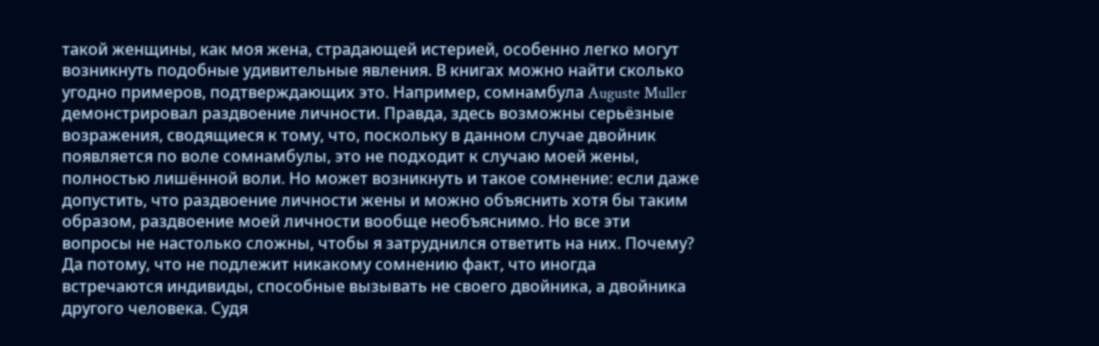такой женщины, как моя жена, страдающей истерией, особенно легко могут возникнуть подобные удивительные явления. В книгах можно найти сколько угодно примеров, подтверждающих это. Например, сомнамбула Auguste Muller демонстрировал раздвоение личности. Правда, здесь возможны серьёзные возражения, сводящиеся к тому, что, поскольку в данном случае двойник появляется по воле сомнамбулы, это не подходит к случаю моей жены, полностью лишённой воли. Но может возникнуть и такое сомнение: если даже допустить, что раздвоение личности жены и можно объяснить хотя бы таким образом, раздвоение моей личности вообще необъяснимо. Но все эти вопросы не настолько сложны, чтобы я затруднился ответить на них. Почему? Да потому, что не подлежит никакому сомнению факт, что иногда встречаются индивиды, способные вызывать не своего двойника, а двойника другого человека. Судя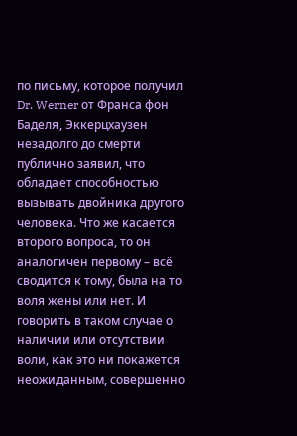по письму, которое получил Dr. Werner от Франса фон Баделя, Эккерцхаузен незадолго до смерти публично заявил, что обладает способностью вызывать двойника другого человека. Что же касается второго вопроса, то он аналогичен первому – всё сводится к тому, была на то воля жены или нет. И говорить в таком случае о наличии или отсутствии воли, как это ни покажется неожиданным, совершенно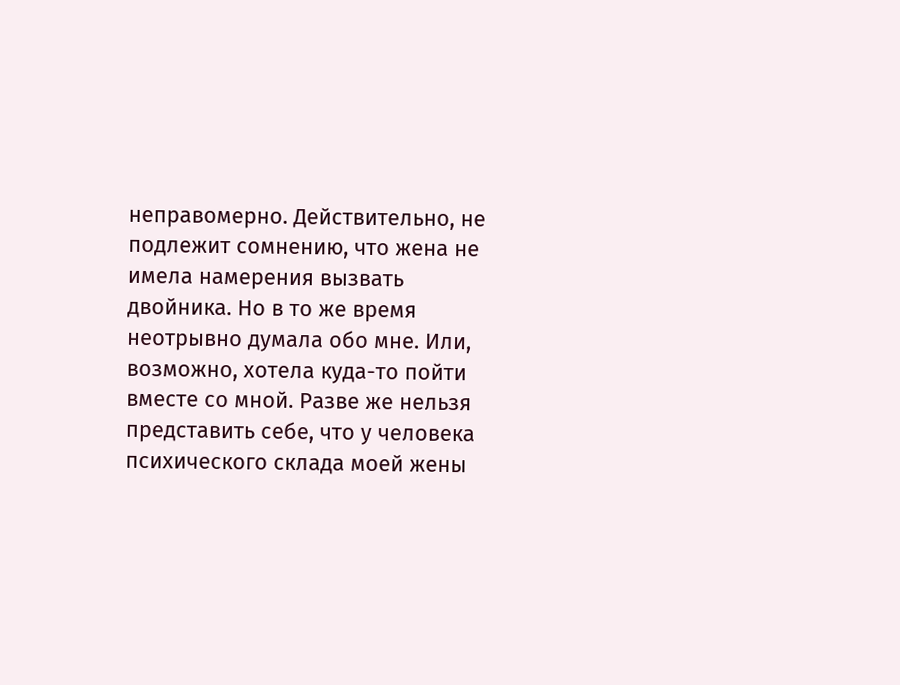неправомерно. Действительно, не подлежит сомнению, что жена не имела намерения вызвать двойника. Но в то же время неотрывно думала обо мне. Или, возможно, хотела куда-то пойти вместе со мной. Разве же нельзя представить себе, что у человека психического склада моей жены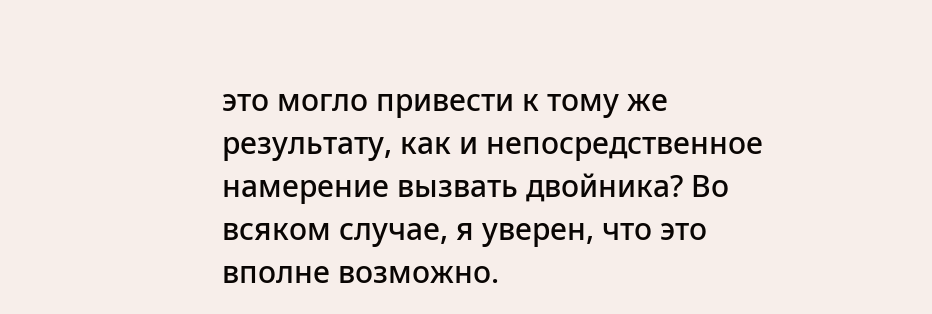это могло привести к тому же результату, как и непосредственное намерение вызвать двойника? Во всяком случае, я уверен, что это вполне возможно.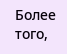Более того,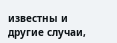известны и другие случаи,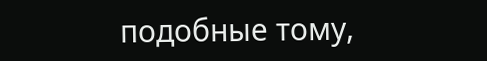подобные тому,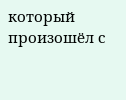который произошёл с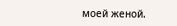моей женой.